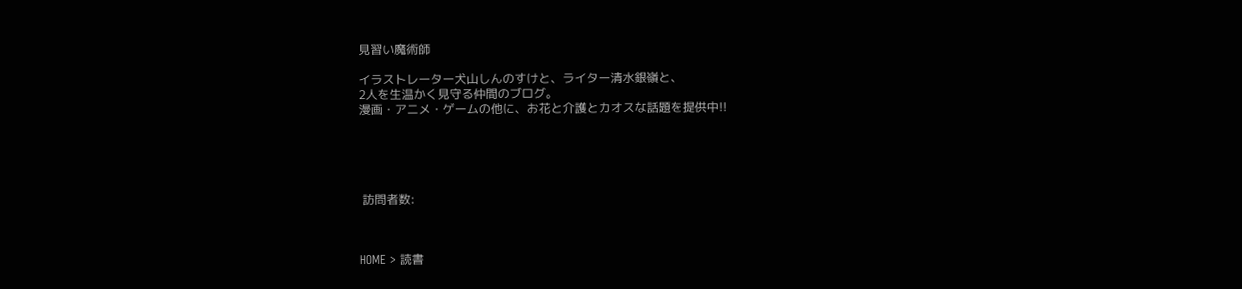見習い魔術師

イラストレーター犬山しんのすけと、ライター清水銀嶺と、
2人を生温かく見守る仲間のブログ。
漫画・アニメ・ゲームの他に、お花と介護とカオスな話題を提供中!!





 訪問者数:



HOME > 読書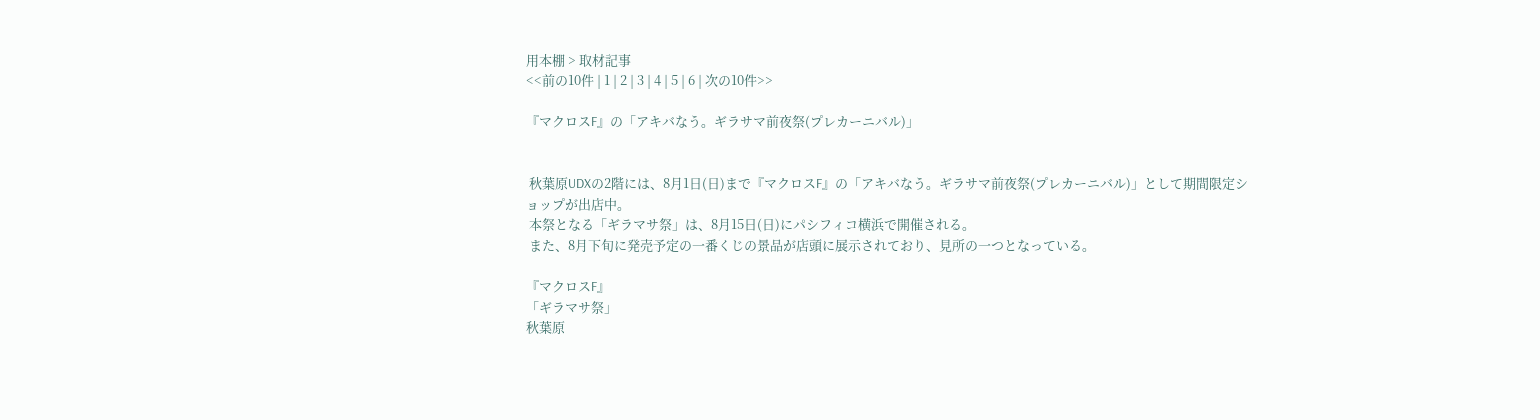用本棚 > 取材記事
<<前の10件 | 1 | 2 | 3 | 4 | 5 | 6 | 次の10件>>

『マクロスF』の「アキバなう。ギラサマ前夜祭(プレカーニバル)」


 秋葉原UDXの2階には、8月1日(日)まで『マクロスF』の「アキバなう。ギラサマ前夜祭(プレカーニバル)」として期間限定ショップが出店中。
 本祭となる「ギラマサ祭」は、8月15日(日)にパシフィコ横浜で開催される。
 また、8月下旬に発売予定の一番くじの景品が店頭に展示されており、見所の一つとなっている。

『マクロスF』
「ギラマサ祭」
秋葉原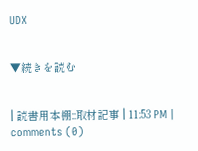UDX


▼続きを読む


| 読書用本棚::取材記事 | 11:53 PM | comments (0)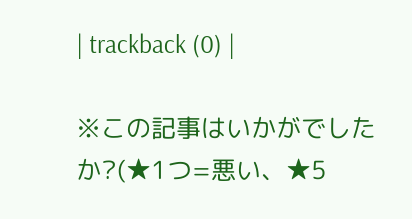| trackback (0) |

※この記事はいかがでしたか?(★1つ=悪い、★5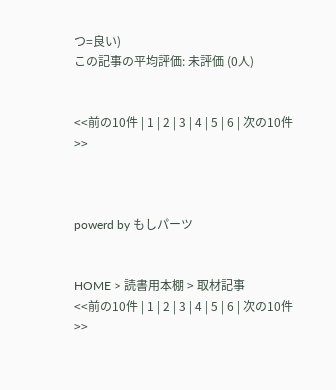つ=良い)
この記事の平均評価: 未評価 (0人)


<<前の10件 | 1 | 2 | 3 | 4 | 5 | 6 | 次の10件>>



powerd by もしパーツ


HOME > 読書用本棚 > 取材記事
<<前の10件 | 1 | 2 | 3 | 4 | 5 | 6 | 次の10件>>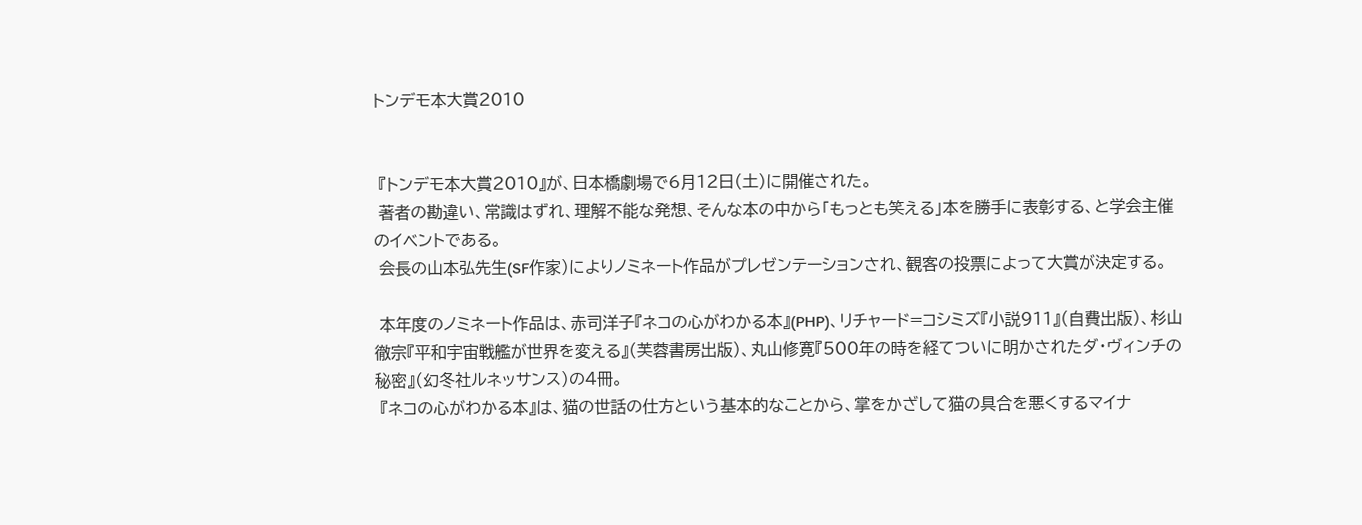トンデモ本大賞2010


 『トンデモ本大賞2010』が、日本橋劇場で6月12日(土)に開催された。
 著者の勘違い、常識はずれ、理解不能な発想、そんな本の中から「もっとも笑える」本を勝手に表彰する、と学会主催のイベントである。
 会長の山本弘先生(SF作家)によりノミネート作品がプレゼンテーションされ、観客の投票によって大賞が決定する。

 本年度のノミネート作品は、赤司洋子『ネコの心がわかる本』(PHP)、リチャード=コシミズ『小説911』(自費出版)、杉山徹宗『平和宇宙戦艦が世界を変える』(芙蓉書房出版)、丸山修寛『500年の時を経てついに明かされたダ・ヴィンチの秘密』(幻冬社ルネッサンス)の4冊。
 『ネコの心がわかる本』は、猫の世話の仕方という基本的なことから、掌をかざして猫の具合を悪くするマイナ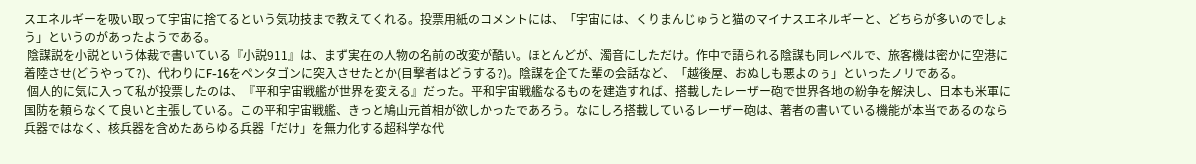スエネルギーを吸い取って宇宙に捨てるという気功技まで教えてくれる。投票用紙のコメントには、「宇宙には、くりまんじゅうと猫のマイナスエネルギーと、どちらが多いのでしょう」というのがあったようである。
 陰謀説を小説という体裁で書いている『小説911』は、まず実在の人物の名前の改変が酷い。ほとんどが、濁音にしただけ。作中で語られる陰謀も同レベルで、旅客機は密かに空港に着陸させ(どうやって?)、代わりにF-16をペンタゴンに突入させたとか(目撃者はどうする?)。陰謀を企てた輩の会話など、「越後屋、おぬしも悪よのぅ」といったノリである。
 個人的に気に入って私が投票したのは、『平和宇宙戦艦が世界を変える』だった。平和宇宙戦艦なるものを建造すれば、搭載したレーザー砲で世界各地の紛争を解決し、日本も米軍に国防を頼らなくて良いと主張している。この平和宇宙戦艦、きっと鳩山元首相が欲しかったであろう。なにしろ搭載しているレーザー砲は、著者の書いている機能が本当であるのなら兵器ではなく、核兵器を含めたあらゆる兵器「だけ」を無力化する超科学な代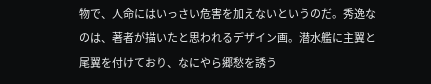物で、人命にはいっさい危害を加えないというのだ。秀逸なのは、著者が描いたと思われるデザイン画。潜水艦に主翼と尾翼を付けており、なにやら郷愁を誘う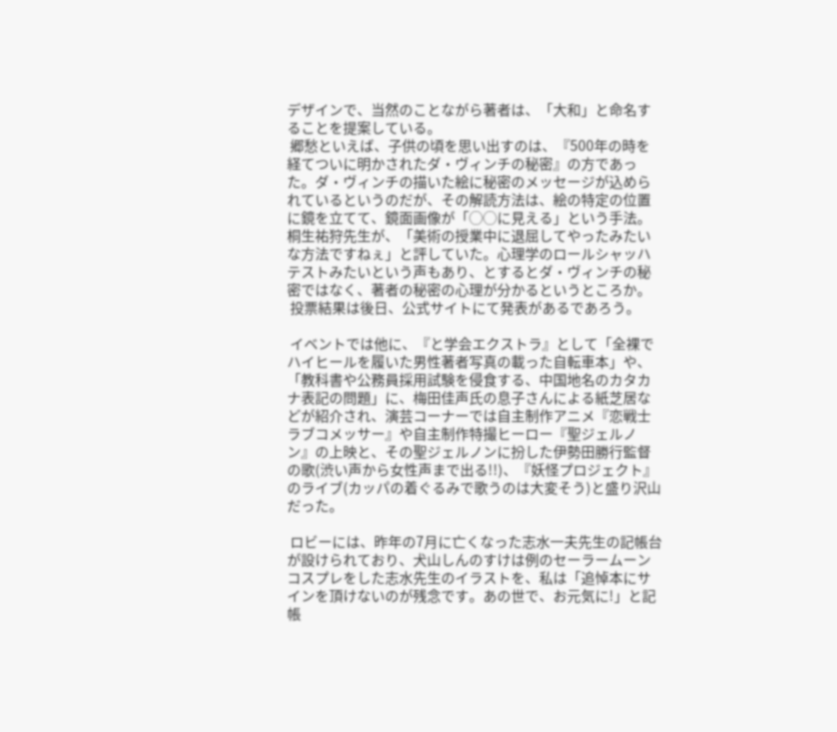デザインで、当然のことながら著者は、「大和」と命名することを提案している。
 郷愁といえば、子供の頃を思い出すのは、『500年の時を経てついに明かされたダ・ヴィンチの秘密』の方であった。ダ・ヴィンチの描いた絵に秘密のメッセージが込められているというのだが、その解読方法は、絵の特定の位置に鏡を立てて、鏡面画像が「◯◯に見える」という手法。桐生祐狩先生が、「美術の授業中に退屈してやったみたいな方法ですねぇ」と評していた。心理学のロールシャッハテストみたいという声もあり、とするとダ・ヴィンチの秘密ではなく、著者の秘密の心理が分かるというところか。
 投票結果は後日、公式サイトにて発表があるであろう。

 イベントでは他に、『と学会エクストラ』として「全裸でハイヒールを履いた男性著者写真の載った自転車本」や、「教科書や公務員採用試験を侵食する、中国地名のカタカナ表記の問題」に、梅田佳声氏の息子さんによる紙芝居などが紹介され、演芸コーナーでは自主制作アニメ『恋戦士ラブコメッサー』や自主制作特撮ヒーロー『聖ジェルノン』の上映と、その聖ジェルノンに扮した伊勢田勝行監督の歌(渋い声から女性声まで出る!!)、『妖怪プロジェクト』のライブ(カッパの着ぐるみで歌うのは大変そう)と盛り沢山だった。

 ロビーには、昨年の7月に亡くなった志水一夫先生の記帳台が設けられており、犬山しんのすけは例のセーラームーンコスプレをした志水先生のイラストを、私は「追悼本にサインを頂けないのが残念です。あの世で、お元気に!」と記帳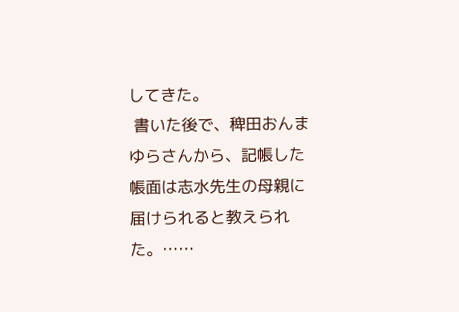してきた。
 書いた後で、稗田おんまゆらさんから、記帳した帳面は志水先生の母親に届けられると教えられた。……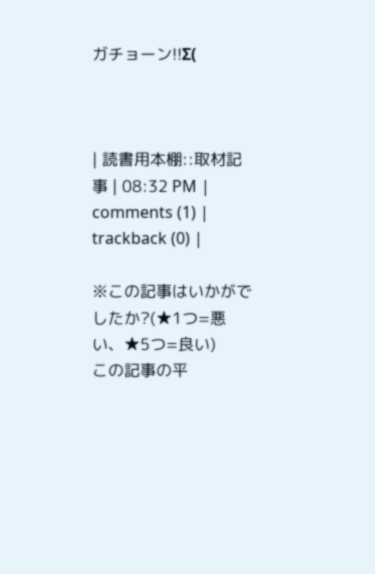ガチョーン!!Σ(



| 読書用本棚::取材記事 | 08:32 PM | comments (1) | trackback (0) |

※この記事はいかがでしたか?(★1つ=悪い、★5つ=良い)
この記事の平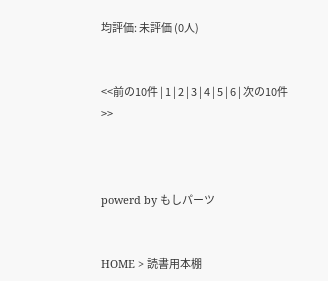均評価: 未評価 (0人)


<<前の10件 | 1 | 2 | 3 | 4 | 5 | 6 | 次の10件>>



powerd by もしパーツ


HOME > 読書用本棚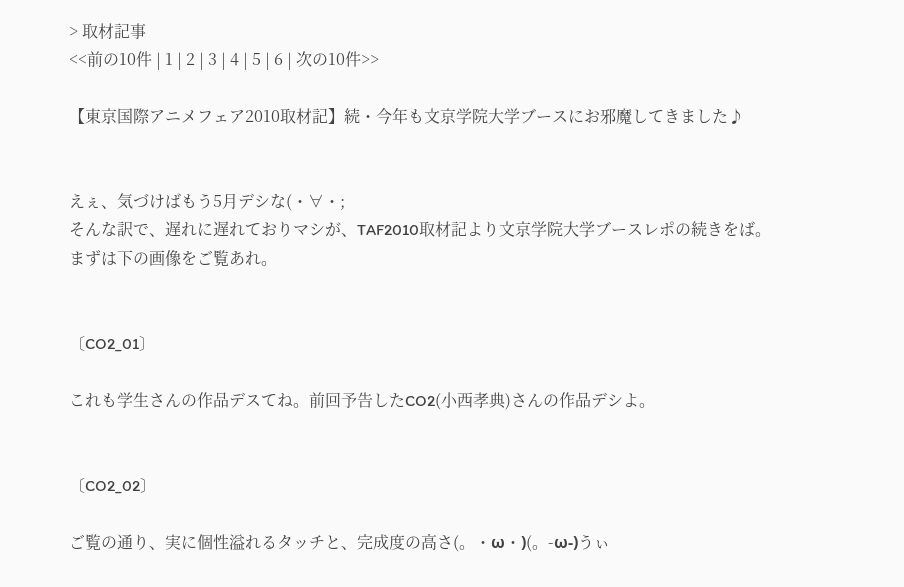> 取材記事
<<前の10件 | 1 | 2 | 3 | 4 | 5 | 6 | 次の10件>>

【東京国際アニメフェア2010取材記】続・今年も文京学院大学ブースにお邪魔してきました♪


えぇ、気づけばもう5月デシな(・∀・;
そんな訳で、遅れに遅れておりマシが、TAF2010取材記より文京学院大学ブースレポの続きをば。
まずは下の画像をご覧あれ。


〔CO2_01〕

これも学生さんの作品デスてね。前回予告したCO2(小西孝典)さんの作品デシよ。


〔CO2_02〕

ご覧の通り、実に個性溢れるタッチと、完成度の高さ(。・ω・)(。-ω-)うぃ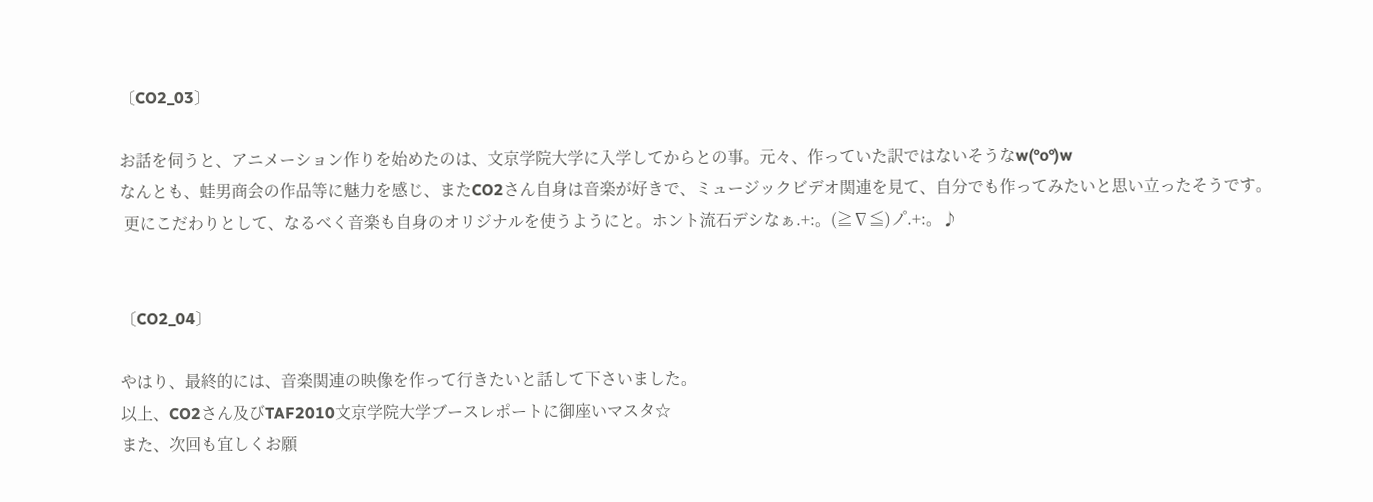〔CO2_03〕

お話を伺うと、アニメーション作りを始めたのは、文京学院大学に入学してからとの事。元々、作っていた訳ではないそうなw(°o°)w
なんとも、蛙男商会の作品等に魅力を感じ、またCO2さん自身は音楽が好きで、ミュージックビデオ関連を見て、自分でも作ってみたいと思い立ったそうです。
 更にこだわりとして、なるべく音楽も自身のオリジナルを使うようにと。ホント流石デシなぁ.+:。(≧∇≦)ノ゚.+:。♪


〔CO2_04〕

やはり、最終的には、音楽関連の映像を作って行きたいと話して下さいました。
以上、CO2さん及びTAF2010文京学院大学ブースレポートに御座いマスタ☆
また、次回も宜しくお願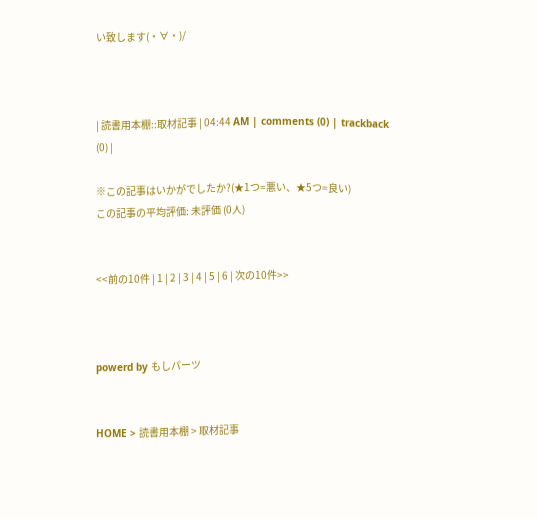い致します(・∀・)/



| 読書用本棚::取材記事 | 04:44 AM | comments (0) | trackback (0) |

※この記事はいかがでしたか?(★1つ=悪い、★5つ=良い)
この記事の平均評価: 未評価 (0人)


<<前の10件 | 1 | 2 | 3 | 4 | 5 | 6 | 次の10件>>



powerd by もしパーツ


HOME > 読書用本棚 > 取材記事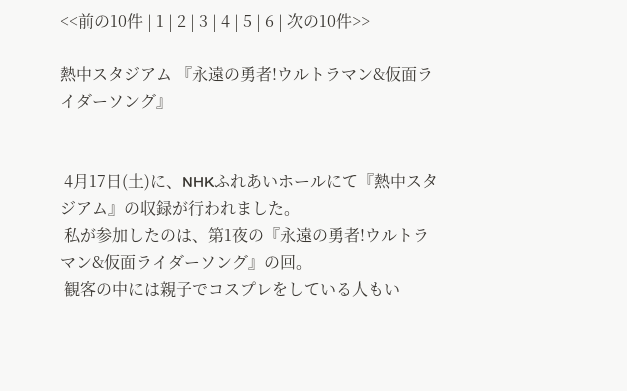<<前の10件 | 1 | 2 | 3 | 4 | 5 | 6 | 次の10件>>

熱中スタジアム 『永遠の勇者!ウルトラマン&仮面ライダーソング』


 4月17日(土)に、NHKふれあいホールにて『熱中スタジアム』の収録が行われました。
 私が参加したのは、第1夜の『永遠の勇者!ウルトラマン&仮面ライダーソング』の回。
 観客の中には親子でコスプレをしている人もい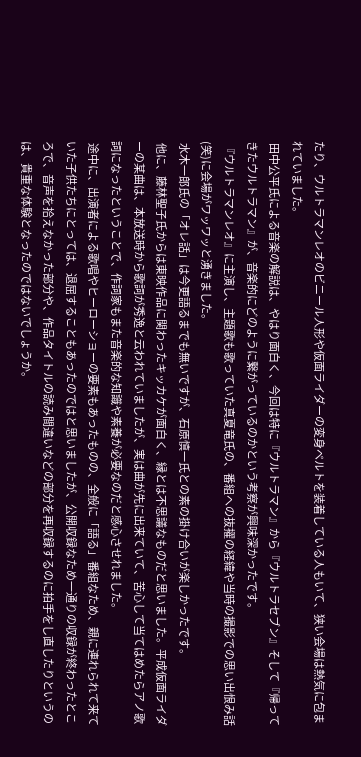たり、ウルトラマンレオのビニール人形や仮面ライダーの変身ベルトを装着している人もいて、狭い会場は熱気に包まれていました。
 田中公平氏による音楽の解説は、やはり面白く、今回は特に『ウルトラマン』から『ウルトラセブン』そして『帰ってきたウルトラマン』が、音楽的にどのように繋がっているのかという考察が興味深かったです。
 『ウルトラマンレオ』に主演し、主題歌も歌っていた真夏竜氏の、番組への抜擢の経緯や当時の撮影での思い出恨み話(笑)に会場がワッワッと湧きました。
 水木一郎氏の「オレ話」は今更語るまでも無いですが、石原慎一氏との素の掛け合いが楽しかったです。
 他に、藤林聖子氏からは東映作品に関わったキッカケが面白く、縁とは不思議なものだと思いました。平成仮面ライダーの某曲は、本放送時から歌詞が秀逸と云われていましたが、実は曲が先に出来ていて、苦心して当てはめたらアノ歌詞になったということで、作詞家もまた音楽的な知識や素養が必要なのだと感心させれました。
 途中に、出演者による歌唱やヒーローショーの要素もあったものの、全般に「語る」番組なため、親に連れられて来ていた子供たちにとっては、退屈することもあったのではと思いましたが、公開収録なため一通りの収録が終わったところで、音声を拾えなかった部分や、作品タイトルの読み間違いなどの部分を再収録するのに拍手をし直したりというのは、貴重な体験となったのではないでしょうか。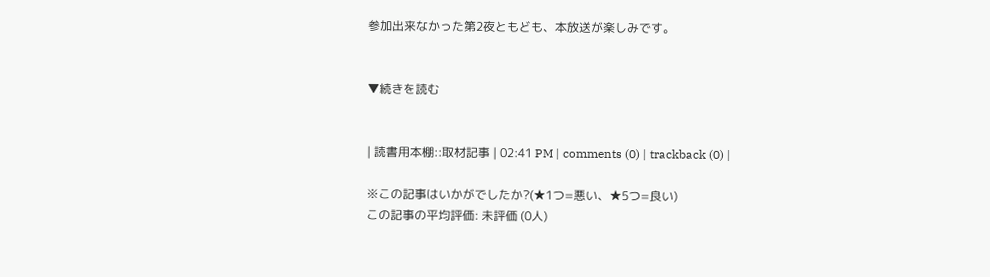参加出来なかった第2夜ともども、本放送が楽しみです。


▼続きを読む


| 読書用本棚::取材記事 | 02:41 PM | comments (0) | trackback (0) |

※この記事はいかがでしたか?(★1つ=悪い、★5つ=良い)
この記事の平均評価: 未評価 (0人)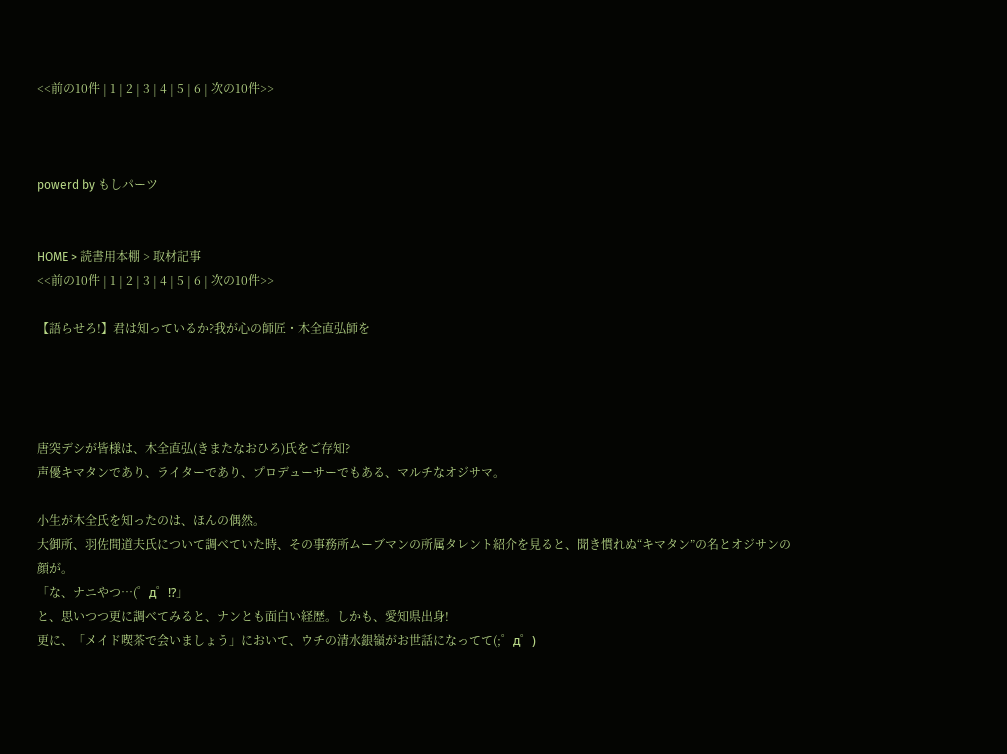<<前の10件 | 1 | 2 | 3 | 4 | 5 | 6 | 次の10件>>



powerd by もしパーツ


HOME > 読書用本棚 > 取材記事
<<前の10件 | 1 | 2 | 3 | 4 | 5 | 6 | 次の10件>>

【語らせろ!】君は知っているか?我が心の師匠・木全直弘師を




唐突デシが皆様は、木全直弘(きまたなおひろ)氏をご存知?
声優キマタンであり、ライターであり、プロデューサーでもある、マルチなオジサマ。

小生が木全氏を知ったのは、ほんの偶然。
大御所、羽佐間道夫氏について調べていた時、その事務所ムーブマンの所属タレント紹介を見ると、聞き慣れぬ“キマタン”の名とオジサンの顔が。
「な、ナニやつ…(゜д゜!?」
と、思いつつ更に調べてみると、ナンとも面白い経歴。しかも、愛知県出身!
更に、「メイド喫茶で会いましょう」において、ウチの清水銀嶺がお世話になってて(;゜д゜)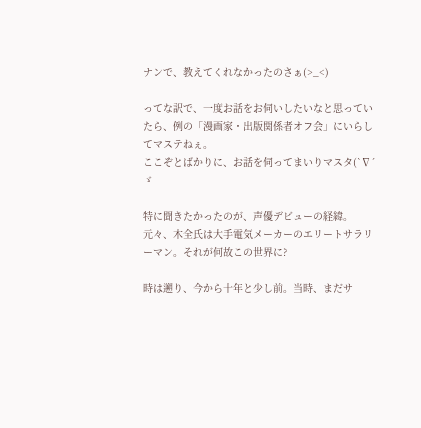ナンで、教えてくれなかったのさぁ(>_<)

ってな訳で、一度お話をお伺いしたいなと思っていたら、例の「漫画家・出版関係者オフ会」にいらしてマステねぇ。
ここぞとばかりに、お話を伺ってまいりマスタ(`∇´ゞ

特に聞きたかったのが、声優デビューの経緯。
元々、木全氏は大手電気メーカーのエリートサラリーマン。それが何故この世界に?

時は遡り、今から十年と少し前。当時、まだサ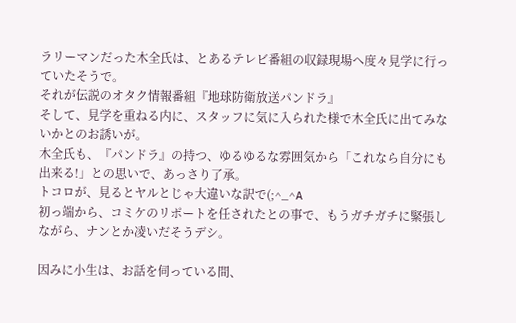ラリーマンだった木全氏は、とあるテレビ番組の収録現場へ度々見学に行っていたそうで。
それが伝説のオタク情報番組『地球防衛放送パンドラ』
そして、見学を重ねる内に、スタッフに気に入られた様で木全氏に出てみないかとのお誘いが。
木全氏も、『パンドラ』の持つ、ゆるゆるな雰囲気から「これなら自分にも出来る!」との思いで、あっさり了承。
トコロが、見るとヤルとじゃ大違いな訳で(;^_^A
初っ端から、コミケのリポートを任されたとの事で、もうガチガチに緊張しながら、ナンとか凌いだそうデシ。

因みに小生は、お話を伺っている間、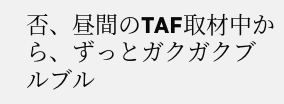否、昼間のTAF取材中から、ずっとガクガクブルブル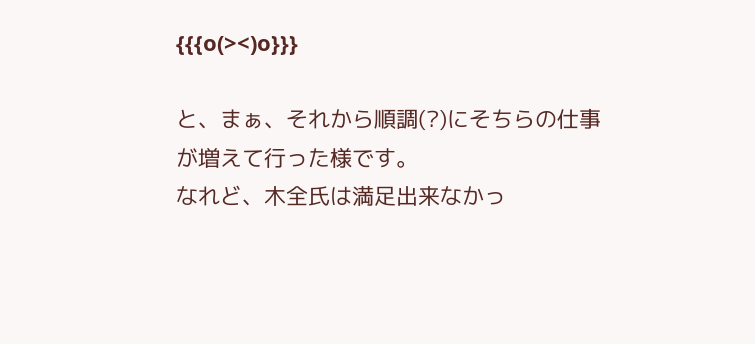{{{o(><)o}}}

と、まぁ、それから順調(?)にそちらの仕事が増えて行った様です。
なれど、木全氏は満足出来なかっ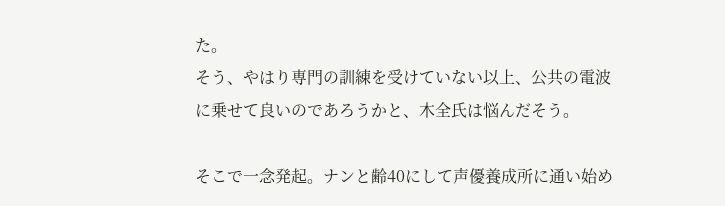た。
そう、やはり専門の訓練を受けていない以上、公共の電波に乗せて良いのであろうかと、木全氏は悩んだそう。

そこで一念発起。ナンと齢40にして声優養成所に通い始め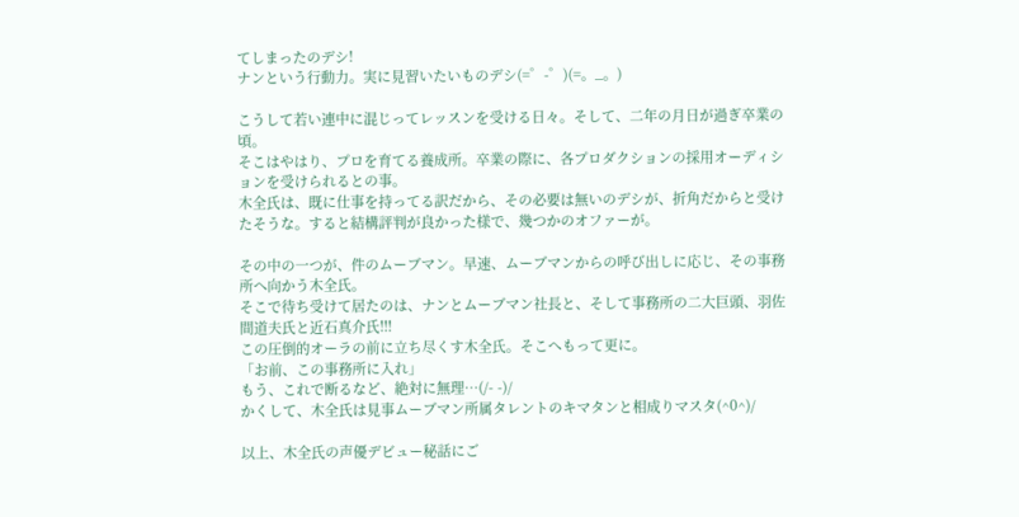てしまったのデシ!
ナンという行動力。実に見習いたいものデシ(=゜-゜)(=。_。)

こうして若い連中に混じってレッスンを受ける日々。そして、二年の月日が過ぎ卒業の頃。
そこはやはり、プロを育てる養成所。卒業の際に、各プロダクションの採用オーディションを受けられるとの事。
木全氏は、既に仕事を持ってる訳だから、その必要は無いのデシが、折角だからと受けたそうな。すると結構評判が良かった様で、幾つかのオファーが。

その中の一つが、件のムーブマン。早速、ムーブマンからの呼び出しに応じ、その事務所へ向かう木全氏。
そこで待ち受けて居たのは、ナンとムーブマン社長と、そして事務所の二大巨頭、羽佐間道夫氏と近石真介氏!!!
この圧倒的オーラの前に立ち尽くす木全氏。そこへもって更に。
「お前、この事務所に入れ」
もう、これで断るなど、絶対に無理…(/- -)/
かくして、木全氏は見事ムーブマン所属タレントのキマタンと相成りマスタ(^0^)/

以上、木全氏の声優デビュー秘話にご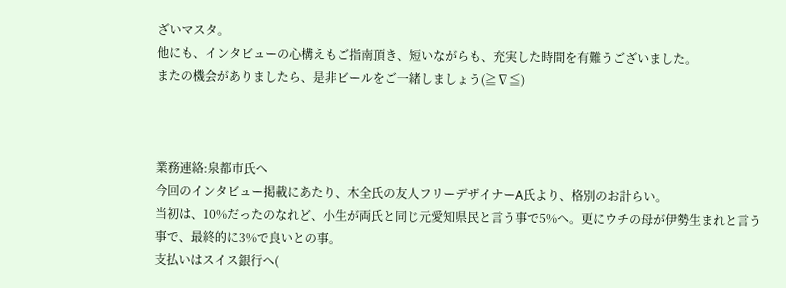ざいマスタ。
他にも、インタビューの心構えもご指南頂き、短いながらも、充実した時間を有難うございました。
またの機会がありましたら、是非ビールをご一緒しましょう(≧∇≦)



業務連絡:泉都市氏へ
今回のインタビュー掲載にあたり、木全氏の友人フリーデザイナーA氏より、格別のお計らい。
当初は、10%だったのなれど、小生が両氏と同じ元愛知県民と言う事で5%へ。更にウチの母が伊勢生まれと言う事で、最終的に3%で良いとの事。
支払いはスイス銀行へ(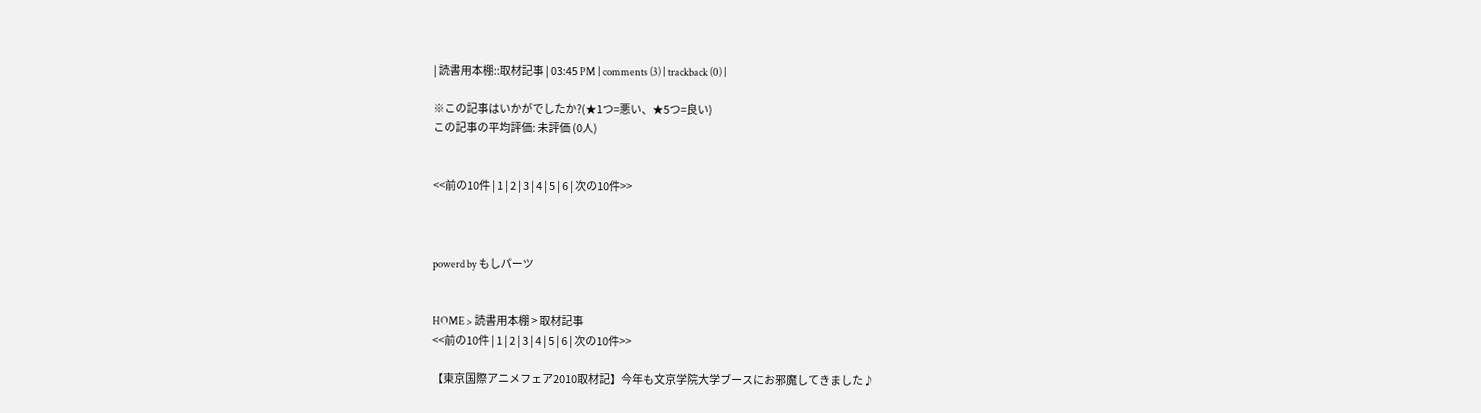| 読書用本棚::取材記事 | 03:45 PM | comments (3) | trackback (0) |

※この記事はいかがでしたか?(★1つ=悪い、★5つ=良い)
この記事の平均評価: 未評価 (0人)


<<前の10件 | 1 | 2 | 3 | 4 | 5 | 6 | 次の10件>>



powerd by もしパーツ


HOME > 読書用本棚 > 取材記事
<<前の10件 | 1 | 2 | 3 | 4 | 5 | 6 | 次の10件>>

【東京国際アニメフェア2010取材記】今年も文京学院大学ブースにお邪魔してきました♪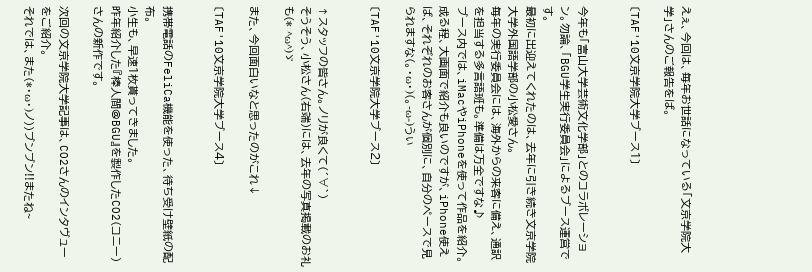えぇ、今回は、毎年お世話になっている「文京学院大学」さんのご報告をば。

〔TAF'10文京学院大学ブース1〕


今年も「富山大学芸術文化学部」とのコラボレーション。勿論、「BGU学生実行委員会」によるブース運営です。
最初に出迎えてくれたのは、去年に引き続き文京学院大学外国語学部の小松愛さん。
毎年の実行委員会には、海外からの来客に備え、通訳を担当する多言語班も。準備は万全ですな♪
ブース内では、iMacやiPhoneを使って作品を紹介。
成る程、大画面で紹介も良いのですが、iPhone使えば、それぞれのお客さんが個別に、自分のペースで見られますな(。・ω・)(。-ω-)うぃ

〔TAF'10文京学院大学ブース2〕


↑スタッフの皆さん。ノリが良くて(´∀`)
そうそう、小松さん(右端)には、去年の写真掲載のお礼も(* ^ω^)ゞ

また、今回面白いなと思ったのがこれ↓

〔TAF'10文京学院大学ブース4〕


携帯電話のFeliCa機能を使った、待ち受け壁紙の配布。
小生も、早速1枚貰ってきました。
昨年紹介した『棒人間@BGU』を製作したCO2(コニー)さんの新作です。

次回の文京学院大学記事は、CO2さんのインタヴューをご紹介。
それでは、また(*・ω・)ノ))ブンブン!!またね~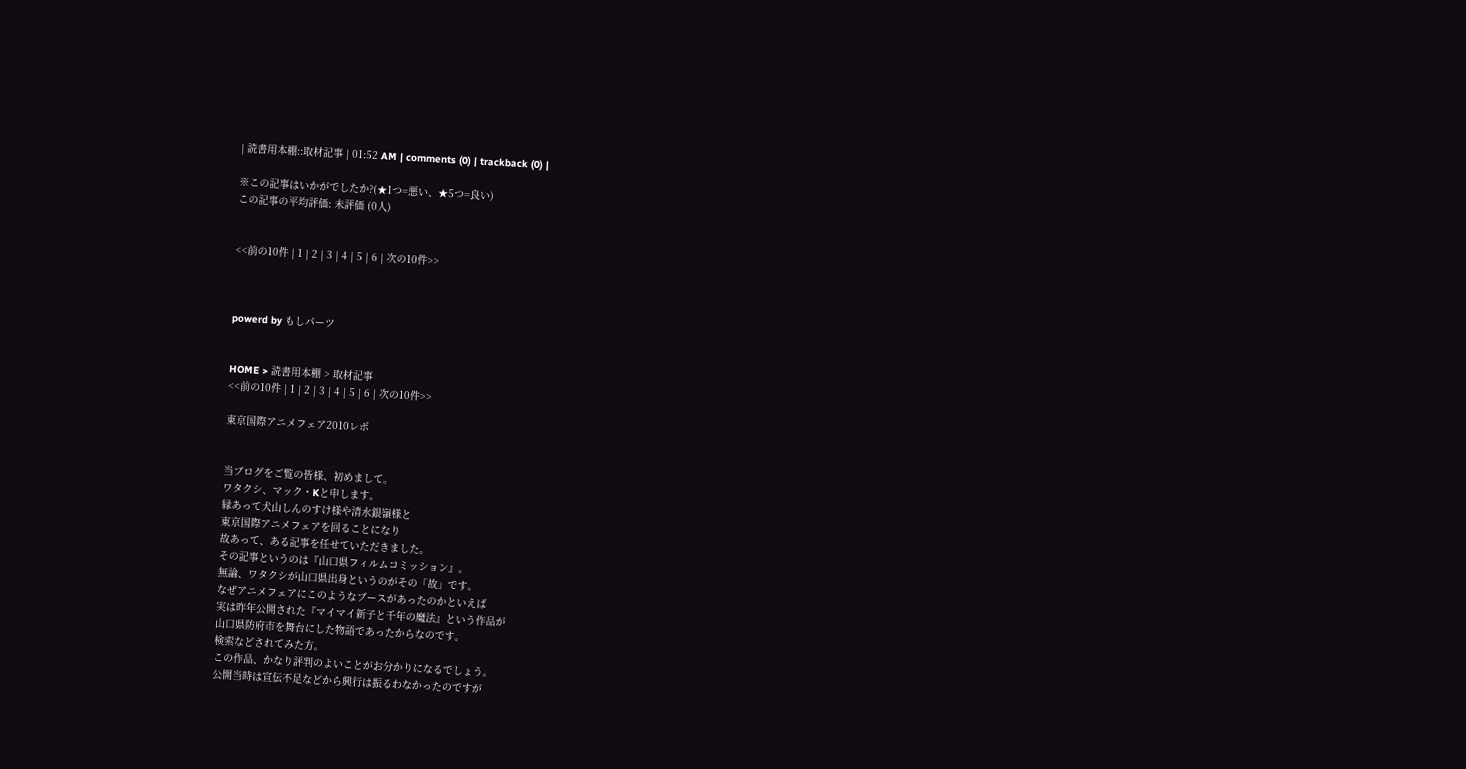| 読書用本棚::取材記事 | 01:52 AM | comments (0) | trackback (0) |

※この記事はいかがでしたか?(★1つ=悪い、★5つ=良い)
この記事の平均評価: 未評価 (0人)


<<前の10件 | 1 | 2 | 3 | 4 | 5 | 6 | 次の10件>>



powerd by もしパーツ


HOME > 読書用本棚 > 取材記事
<<前の10件 | 1 | 2 | 3 | 4 | 5 | 6 | 次の10件>>

東京国際アニメフェア2010レポ


当ブログをご覧の皆様、初めまして。
ワタクシ、マック・Kと申します。
縁あって犬山しんのすけ様や清水銀嶺様と
東京国際アニメフェアを回ることになり
故あって、ある記事を任せていただきました。
その記事というのは『山口県フィルムコミッション』。
無論、ワタクシが山口県出身というのがその「故」です。
なぜアニメフェアにこのようなブースがあったのかといえば
実は昨年公開された『マイマイ新子と千年の魔法』という作品が
山口県防府市を舞台にした物語であったからなのです。
検索などされてみた方。
この作品、かなり評判のよいことがお分かりになるでしょう。
公開当時は宣伝不足などから興行は振るわなかったのですが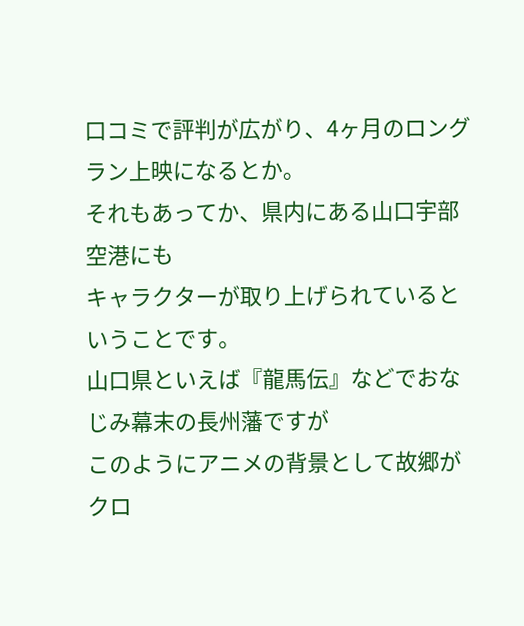口コミで評判が広がり、4ヶ月のロングラン上映になるとか。
それもあってか、県内にある山口宇部空港にも
キャラクターが取り上げられているということです。
山口県といえば『龍馬伝』などでおなじみ幕末の長州藩ですが
このようにアニメの背景として故郷がクロ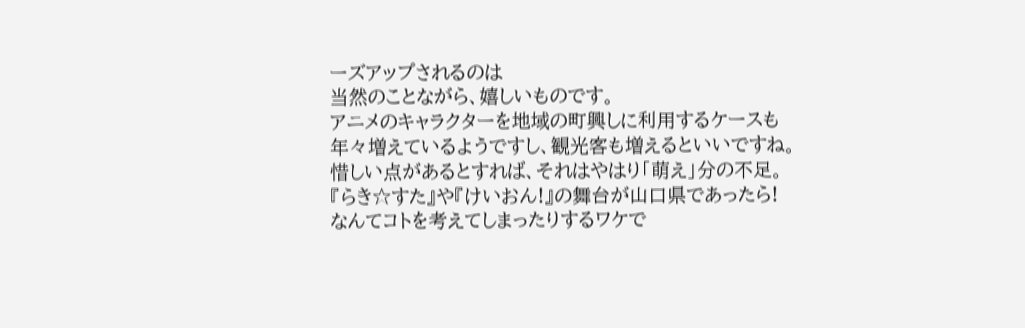ーズアップされるのは
当然のことながら、嬉しいものです。
アニメのキャラクターを地域の町興しに利用するケースも
年々増えているようですし、観光客も増えるといいですね。
惜しい点があるとすれば、それはやはり「萌え」分の不足。
『らき☆すた』や『けいおん!』の舞台が山口県であったら!
なんてコトを考えてしまったりするワケで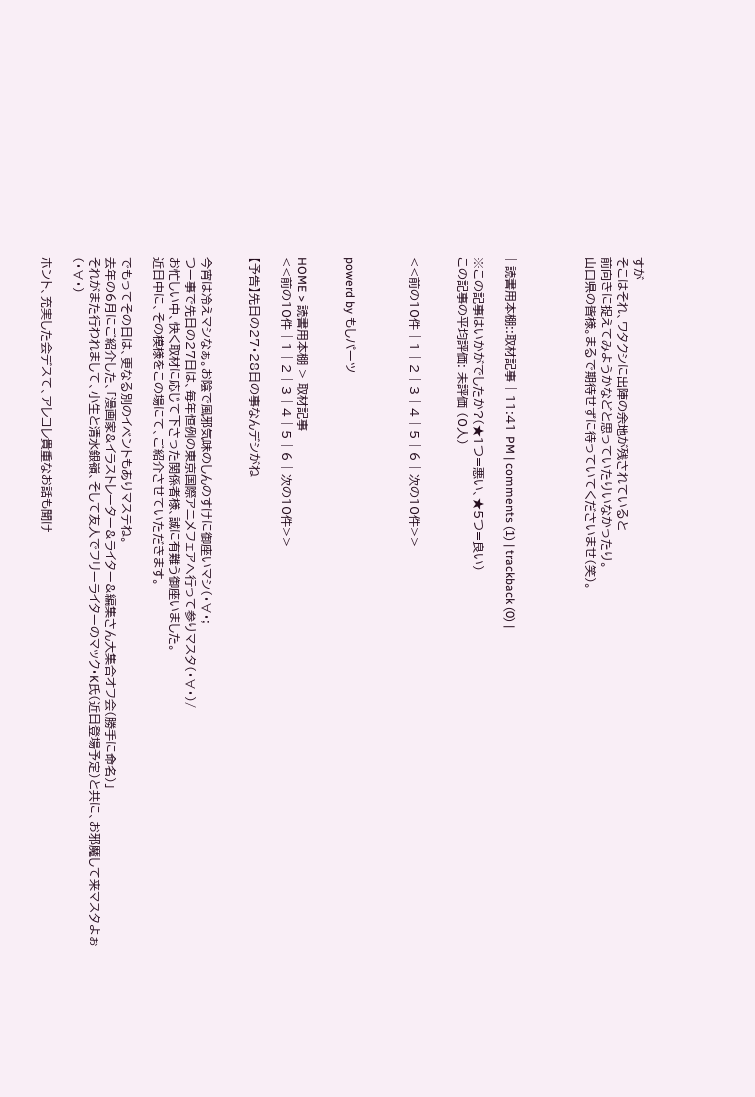すが
そこはそれ、ワタクシに出陣の余地が残されていると
前向きに捉えてみようかなどと思っていたりいなかったり。
山口県の皆様。まるで期待せずに待っていてくださいませ(笑)。




| 読書用本棚::取材記事 | 11:41 PM | comments (1) | trackback (0) |

※この記事はいかがでしたか?(★1つ=悪い、★5つ=良い)
この記事の平均評価: 未評価 (0人)


<<前の10件 | 1 | 2 | 3 | 4 | 5 | 6 | 次の10件>>



powerd by もしパーツ


HOME > 読書用本棚 > 取材記事
<<前の10件 | 1 | 2 | 3 | 4 | 5 | 6 | 次の10件>>

【予告】先日の27・28日の事なんデシがね


今宵は冷えマシなぁ。お陰で風邪気味のしんのすけに御座いマシ(・∀・;
つー事で先日の27日は、毎年恒例の東京国際アニメフェアへ行って参りマスタ(・∀・)/
お忙しい中、快く取材に応じて下さった関係者様、誠に有難う御座いました。
近日中に、その模様をこの場にて、ご紹介させていただきます。

でもってその日は、更なる別のイベントもありマステね。
去年の6月にご紹介した、「漫画家&イラストレーター&ライター&編集さん大集合オフ会(勝手に命名)」
それがまた行われまして、小生と清水銀嶺、そして友人でフリーライターのマック・K氏(近日登場予定)と共に、お邪魔して来マスタよぉ(・∀・)

ホント、充実した会デスて、アレコレ貴重なお話も聞け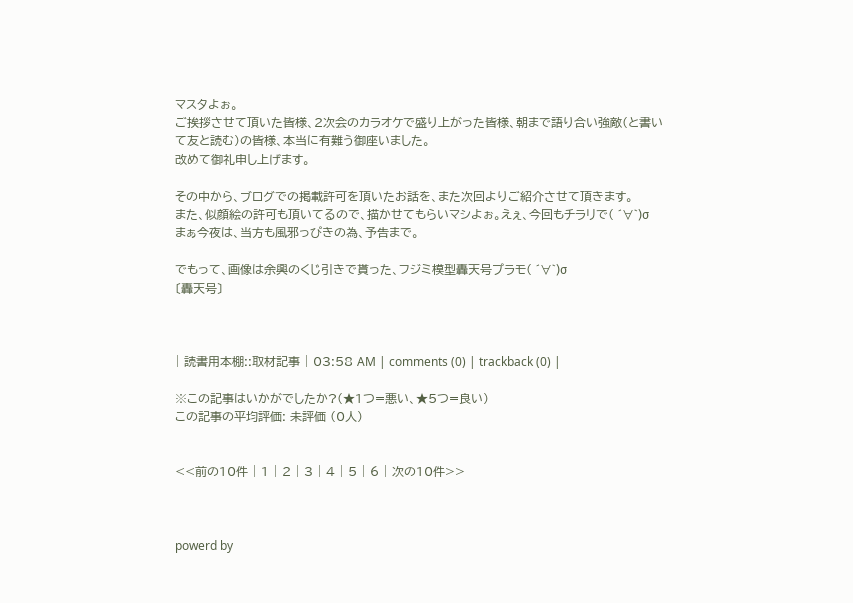マスタよぉ。
ご挨拶させて頂いた皆様、2次会のカラオケで盛り上がった皆様、朝まで語り合い強敵(と書いて友と読む)の皆様、本当に有難う御座いました。
改めて御礼申し上げます。

その中から、ブログでの掲載許可を頂いたお話を、また次回よりご紹介させて頂きます。
また、似顔絵の許可も頂いてるので、描かせてもらいマシよぉ。えぇ、今回もチラリで( ´∀`)σ
まぁ今夜は、当方も風邪っぴきの為、予告まで。

でもって、画像は余興のくじ引きで貰った、フジミ模型轟天号プラモ( ´∀`)σ
〔轟天号〕



| 読書用本棚::取材記事 | 03:58 AM | comments (0) | trackback (0) |

※この記事はいかがでしたか?(★1つ=悪い、★5つ=良い)
この記事の平均評価: 未評価 (0人)


<<前の10件 | 1 | 2 | 3 | 4 | 5 | 6 | 次の10件>>



powerd by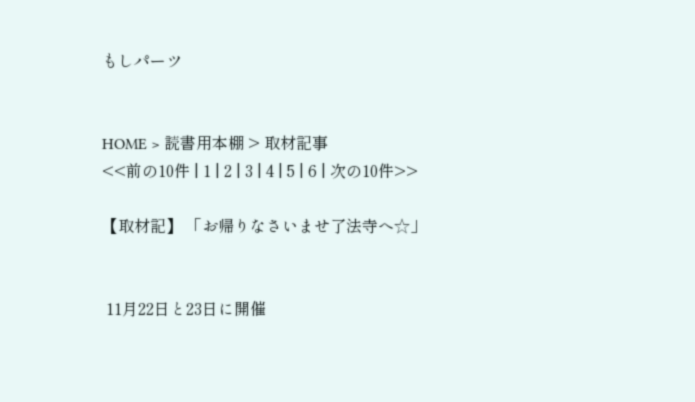もしパーツ


HOME > 読書用本棚 > 取材記事
<<前の10件 | 1 | 2 | 3 | 4 | 5 | 6 | 次の10件>>

【取材記】 「お帰りなさいませ了法寺へ☆」


 11月22日と23日に開催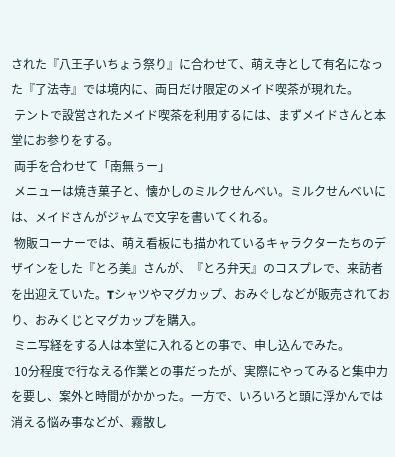された『八王子いちょう祭り』に合わせて、萌え寺として有名になった『了法寺』では境内に、両日だけ限定のメイド喫茶が現れた。
 テントで設営されたメイド喫茶を利用するには、まずメイドさんと本堂にお参りをする。
 両手を合わせて「南無ぅー」
 メニューは焼き菓子と、懐かしのミルクせんべい。ミルクせんべいには、メイドさんがジャムで文字を書いてくれる。
 物販コーナーでは、萌え看板にも描かれているキャラクターたちのデザインをした『とろ美』さんが、『とろ弁天』のコスプレで、来訪者を出迎えていた。Tシャツやマグカップ、おみぐしなどが販売されており、おみくじとマグカップを購入。
 ミニ写経をする人は本堂に入れるとの事で、申し込んでみた。
 10分程度で行なえる作業との事だったが、実際にやってみると集中力を要し、案外と時間がかかった。一方で、いろいろと頭に浮かんでは消える悩み事などが、霧散し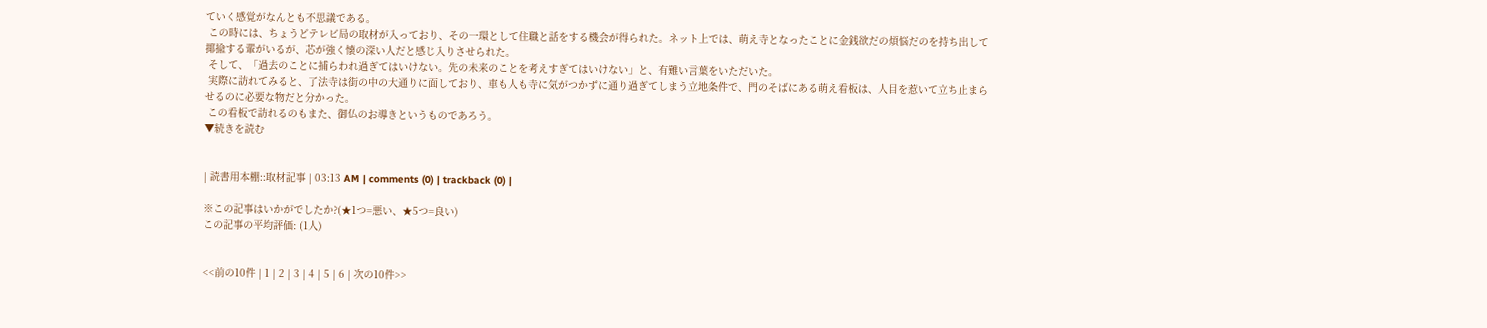ていく感覚がなんとも不思議である。
 この時には、ちょうどテレビ局の取材が入っており、その一環として住職と話をする機会が得られた。ネット上では、萌え寺となったことに金銭欲だの煩悩だのを持ち出して揶揄する輩がいるが、芯が強く懐の深い人だと感じ入りさせられた。
 そして、「過去のことに捕らわれ過ぎてはいけない。先の未来のことを考えすぎてはいけない」と、有難い言葉をいただいた。
 実際に訪れてみると、了法寺は街の中の大通りに面しており、車も人も寺に気がつかずに通り過ぎてしまう立地条件で、門のそばにある萌え看板は、人目を惹いて立ち止まらせるのに必要な物だと分かった。
 この看板で訪れるのもまた、御仏のお導きというものであろう。
▼続きを読む


| 読書用本棚::取材記事 | 03:13 AM | comments (0) | trackback (0) |

※この記事はいかがでしたか?(★1つ=悪い、★5つ=良い)
この記事の平均評価: (1人)


<<前の10件 | 1 | 2 | 3 | 4 | 5 | 6 | 次の10件>>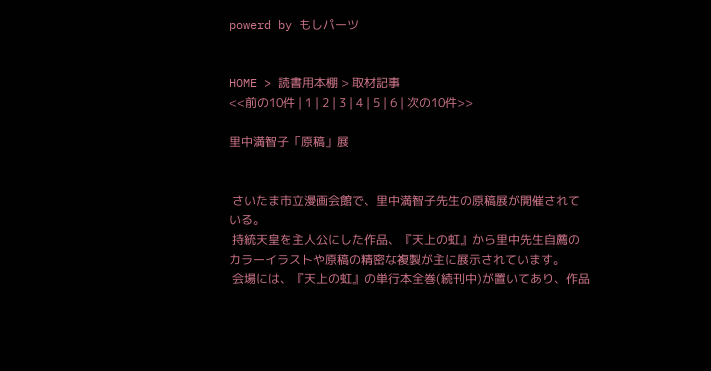powerd by もしパーツ


HOME > 読書用本棚 > 取材記事
<<前の10件 | 1 | 2 | 3 | 4 | 5 | 6 | 次の10件>>

里中満智子「原稿」展


 さいたま市立漫画会館で、里中満智子先生の原稿展が開催されている。
 持統天皇を主人公にした作品、『天上の虹』から里中先生自薦のカラーイラストや原稿の精密な複製が主に展示されています。
 会場には、『天上の虹』の単行本全巻(続刊中)が置いてあり、作品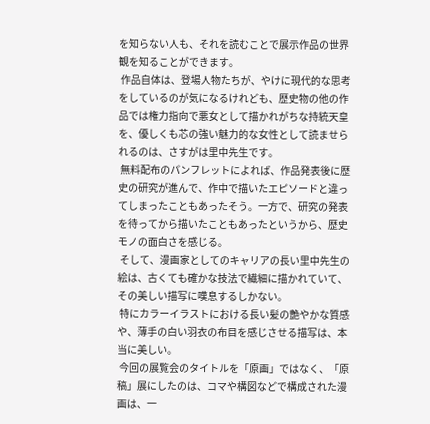を知らない人も、それを読むことで展示作品の世界観を知ることができます。
 作品自体は、登場人物たちが、やけに現代的な思考をしているのが気になるけれども、歴史物の他の作品では権力指向で悪女として描かれがちな持統天皇を、優しくも芯の強い魅力的な女性として読ませられるのは、さすがは里中先生です。
 無料配布のパンフレットによれば、作品発表後に歴史の研究が進んで、作中で描いたエピソードと違ってしまったこともあったそう。一方で、研究の発表を待ってから描いたこともあったというから、歴史モノの面白さを感じる。
 そして、漫画家としてのキャリアの長い里中先生の絵は、古くても確かな技法で繊細に描かれていて、その美しい描写に嘆息するしかない。
 特にカラーイラストにおける長い髪の艶やかな質感や、薄手の白い羽衣の布目を感じさせる描写は、本当に美しい。
 今回の展覧会のタイトルを「原画」ではなく、「原稿」展にしたのは、コマや構図などで構成された漫画は、一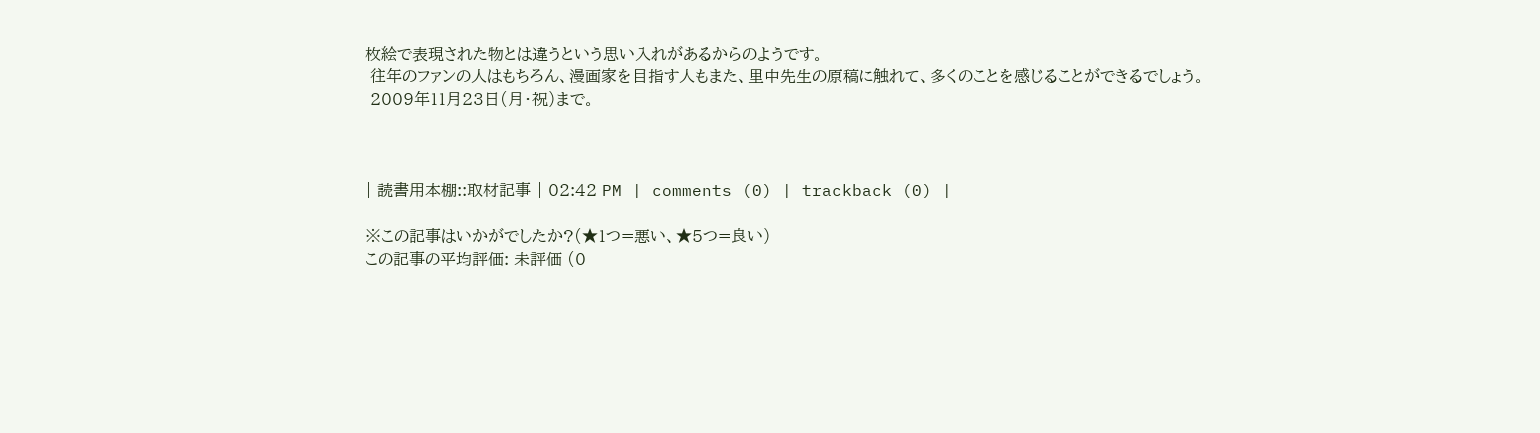枚絵で表現された物とは違うという思い入れがあるからのようです。
 往年のファンの人はもちろん、漫画家を目指す人もまた、里中先生の原稿に触れて、多くのことを感じることができるでしょう。
 2009年11月23日(月・祝)まで。



| 読書用本棚::取材記事 | 02:42 PM | comments (0) | trackback (0) |

※この記事はいかがでしたか?(★1つ=悪い、★5つ=良い)
この記事の平均評価: 未評価 (0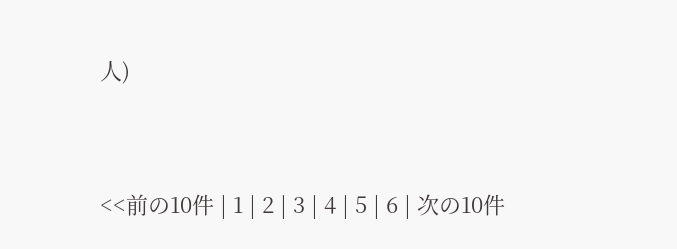人)


<<前の10件 | 1 | 2 | 3 | 4 | 5 | 6 | 次の10件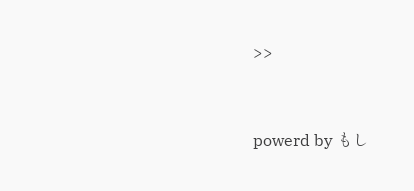>>



powerd by もし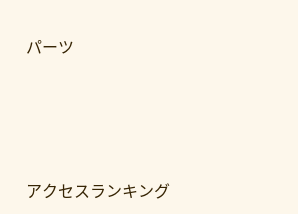パーツ







アクセスランキング